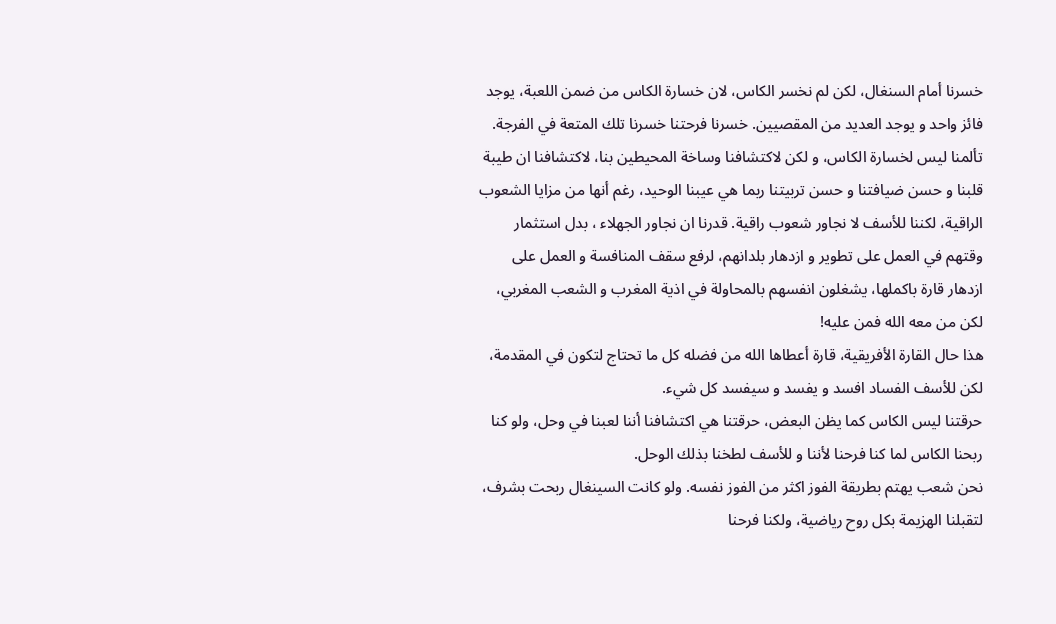خسرنا أمام السنغال، لكن لم نخسر الكاس، لان خسارة الكاس من ضمن اللعبة، يوجد فائز واحد و يوجد العديد من المقصيين. خسرنا فرحتنا خسرنا تلك المتعة في الفرجة.
تألمنا ليس لخسارة الكاس، و لكن لاكتشافنا وساخة المحيطين بنا، لاكتشافنا ان طيبة قلبنا و حسن ضيافتنا و حسن تربيتنا ربما هي عيبنا الوحيد، رغم أنها من مزايا الشعوب الراقية، لكننا للأسف لا نجاور شعوب راقية. قدرنا ان نجاور الجهلاء ، بدل استثمار وقتهم في العمل على تطوير و ازدهار بلدانهم، لرفع سقف المنافسة و العمل على ازدهار قارة باكملها، يشغلون انفسهم بالمحاولة في اذية المغرب و الشعب المغربي، لكن من معه الله فمن عليه!
هذا حال القارة الأفريقية، قارة أعطاها الله من فضله كل ما تحتاج لتكون في المقدمة، لكن للأسف الفساد افسد و يفسد و سيفسد كل شيء.
حرقتنا ليس الكاس كما يظن البعض، حرقتنا هي اكتشافنا أننا لعبنا في وحل، ولو كنا ربحنا الكاس لما كنا فرحنا لأننا و للأسف لطخنا بذلك الوحل.
نحن شعب يهتم بطريقة الفوز اكثر من الفوز نفسه. ولو كانت السينغال ربحت بشرف، لتقبلنا الهزيمة بكل روح رياضية، ولكنا فرحنا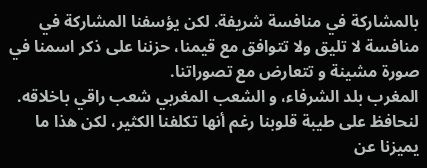بالمشاركة في منافسة شريفة. لكن يؤسفنا المشاركة في منافسة لا تليق ولا تتوافق مع قيمنا، حزننا على ذكر اسمنا في صورة مشينة و تتعارض مع تصوراتنا.
المغرب بلد الشرفاء، و الشعب المغربي شعب راقي باخلاقه. لنحافظ على طيبة قلوبنا رغم أنها تكلفنا الكثير، لكن هذا ما يميزنا عن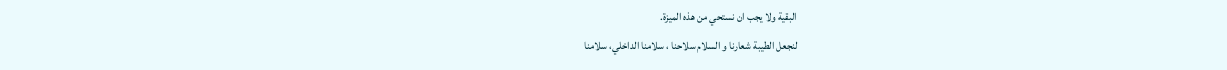البقية ولا يجب ان نستحي من هذه الميزة.
لنجعل الطيبة شعارنا و السلام سلاحنا ، سلامنا الداخلي، سلامنا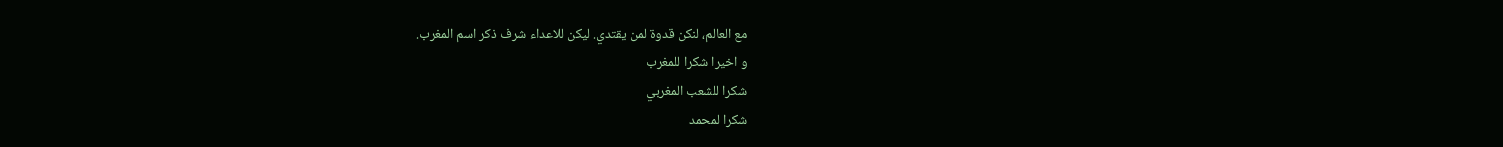مع العالم، لنكن قدوة لمن يقتدي. ليكن للاعداء شرف ذكر اسم المغرب.
و اخيرا شكرا للمغرب
شكرا للشعب المغربي
شكرا لمحمد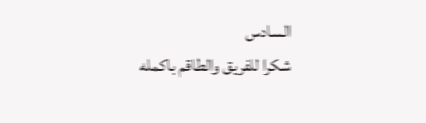السادس
شكرا للفريق والطاقم باكمله